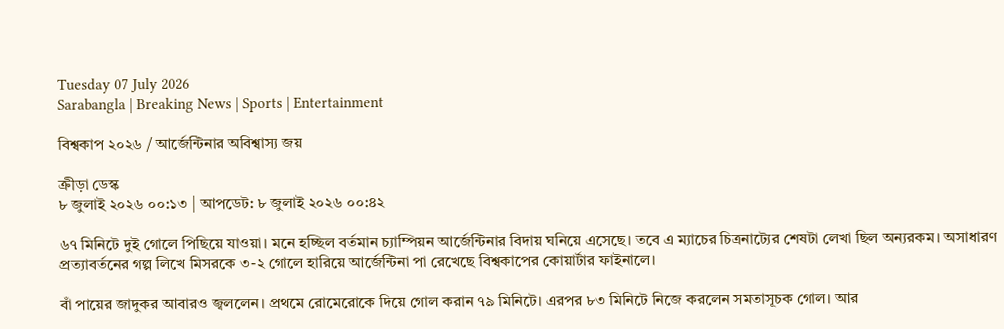Tuesday 07 July 2026
Sarabangla | Breaking News | Sports | Entertainment

বিশ্বকাপ ২০২৬ / আর্জেন্টিনার অবিশ্বাস্য জয়

ক্রীড়া ডেস্ক
৮ জুলাই ২০২৬ ০০:১৩ | আপডেট: ৮ জুলাই ২০২৬ ০০:৪২

৬৭ মিনিটে দুই গোলে পিছিয়ে যাওয়া। মনে হচ্ছিল বর্তমান চ্যাম্পিয়ন আর্জেন্টিনার বিদায় ঘনিয়ে এসেছে। তবে এ ম্যাচের চিত্রনাট্যের শেষটা লেখা ছিল অন্যরকম। অসাধারণ প্রত্যাবর্তনের গল্প লিখে মিসরকে ৩-২ গোলে হারিয়ে আর্জেন্টিনা পা রেখেছে বিশ্বকাপের কোয়ার্টার ফাইনালে।

বাঁ পায়ের জাদুকর আবারও জ্বললেন। প্রথমে রোমেরোকে দিয়ে গোল করান ৭৯ মিনিটে। এরপর ৮৩ মিনিটে নিজে করলেন সমতাসূচক গোল। আর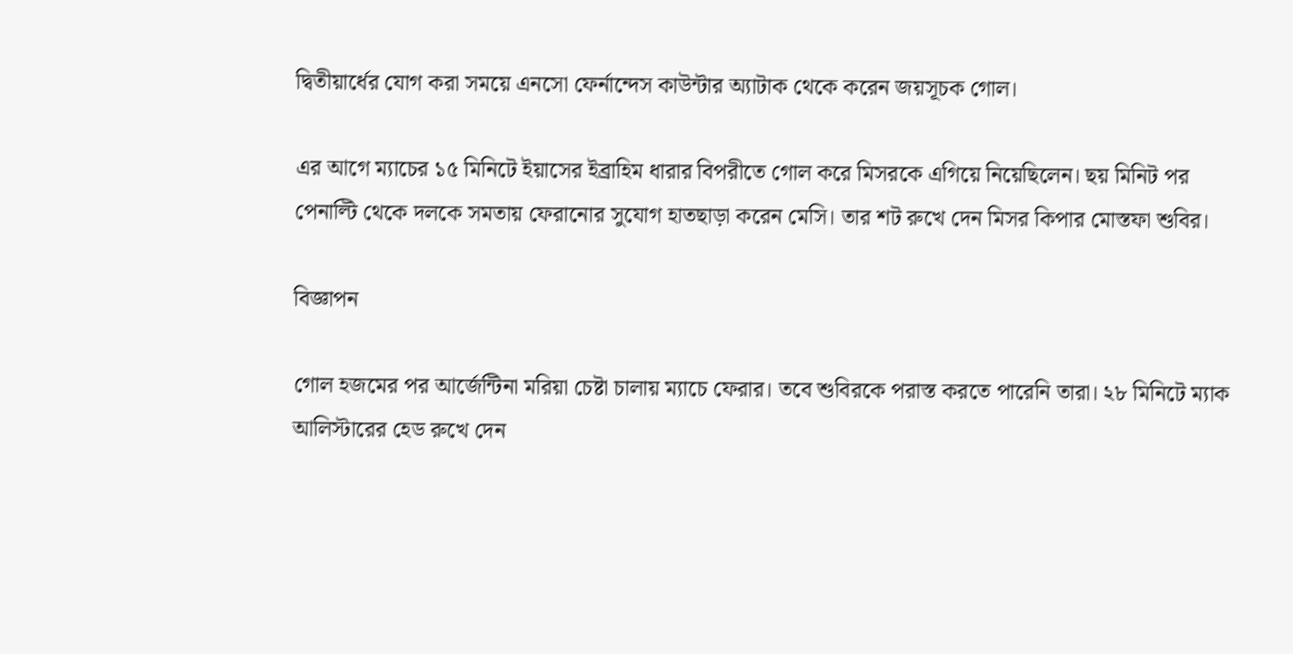দ্বিতীয়ার্ধের যোগ করা সময়ে এনসো ফের্নান্দেস কাউন্টার অ্যাটাক থেকে করেন জয়সূচক গোল।

এর আগে ম্যাচের ১৫ মিনিটে ইয়াসের ইব্রাহিম ধারার বিপরীতে গোল করে মিসরকে এগিয়ে নিয়েছিলেন। ছয় মিনিট পর পেনাল্টি থেকে দলকে সমতায় ফেরানোর সুযোগ হাতছাড়া করেন মেসি। তার শট রুখে দেন মিসর কিপার মোস্তফা শুবির।

বিজ্ঞাপন

গোল হজমের পর আর্জেন্টিনা মরিয়া চেষ্টা চালায় ম্যাচে ফেরার। তবে শুবিরকে পরাস্ত করতে পারেনি তারা। ২৮ মিনিটে ম্যাক আলিস্টারের হেড রুখে দেন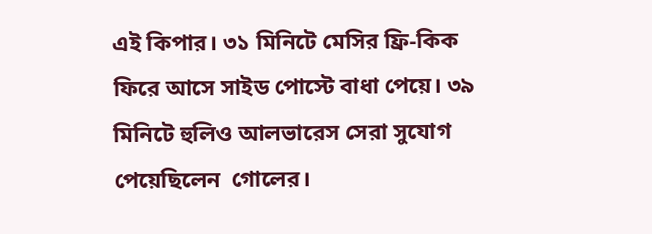এই কিপার। ৩১ মিনিটে মেসির ফ্রি-কিক ফিরে আসে সাইড পোস্টে বাধা পেয়ে। ৩৯ মিনিটে হুলিও আলভারেস সেরা সুযোগ পেয়েছিলেন  গোলের।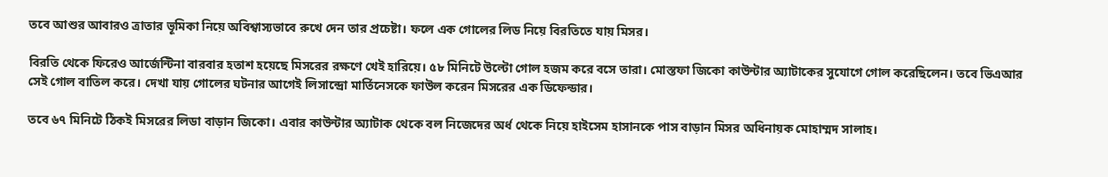তবে আশুর আবারও ত্রাতার ভূমিকা নিয়ে অবিশ্বাস্যভাবে রুখে দেন তার প্রচেষ্টা। ফলে এক গোলের লিড নিয়ে বিরতিতে যায় মিসর।

বিরতি থেকে ফিরেও আর্জেন্টিনা বারবার হতাশ হয়েছে মিসরের রক্ষণে খেই হারিয়ে। ৫৮ মিনিটে উল্টো গোল হজম করে বসে তারা। মোস্তফা জিকো কাউন্টার অ্যাটাকের সুযোগে গোল করেছিলেন। তবে ভিএআর সেই গোল বাতিল করে। দেখা যায় গোলের ঘটনার আগেই লিসান্দ্রো মার্তিনেসকে ফাউল করেন মিসরের এক ডিফেন্ডার।

তবে ৬৭ মিনিটে ঠিকই মিসরের লিডা বাড়ান জিকো। এবার কাউন্টার অ্যাটাক থেকে বল নিজেদের অর্ধ থেকে নিয়ে হাইসেম হাসানকে পাস বাড়ান মিসর অধিনায়ক মোহাম্মদ সালাহ।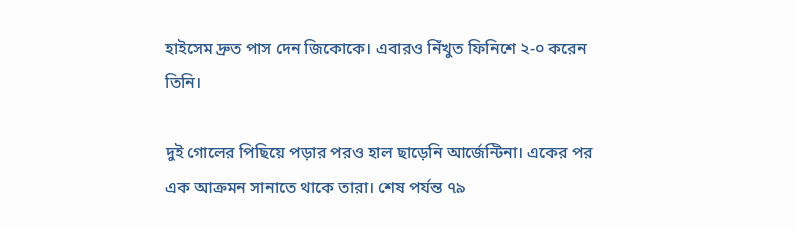হাইসেম দ্রুত পাস দেন জিকোকে। এবারও নিঁখুত ফিনিশে ২-০ করেন তিনি।

দুই গোলের পিছিয়ে পড়ার পরও হাল ছাড়েনি আর্জেন্টিনা। একের পর এক আক্রমন সানাতে থাকে তারা। শেষ পর্যন্ত ৭৯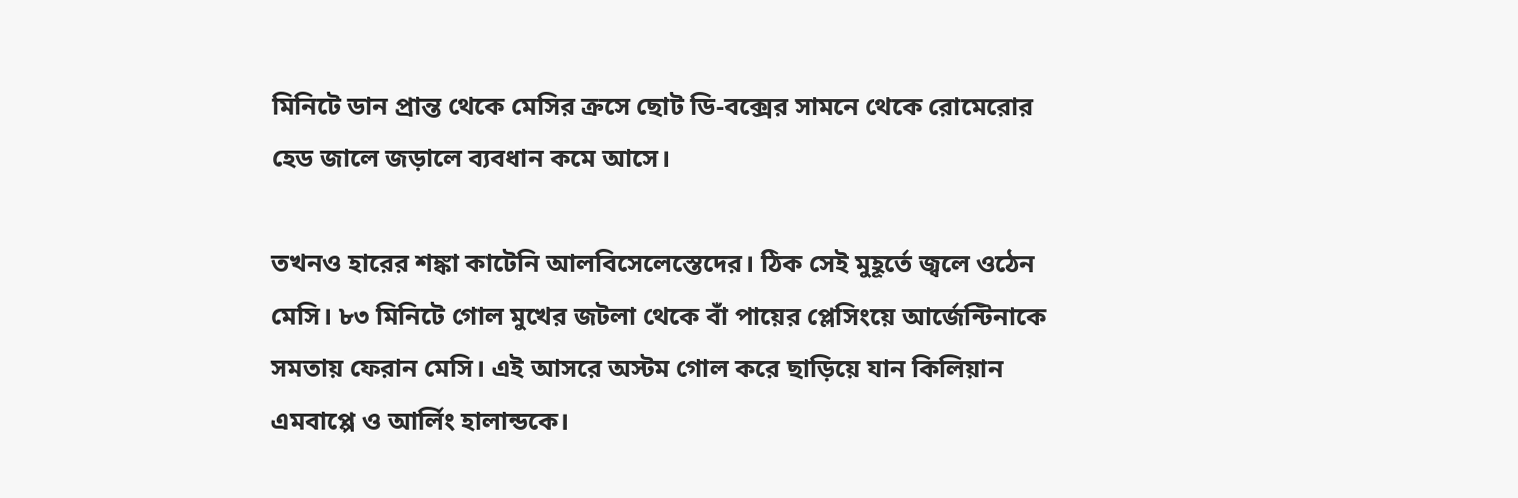মিনিটে ডান প্রান্ত থেকে মেসির ক্রসে ছোট ডি-বক্সের সামনে থেকে রোমেরোর হেড জালে জড়ালে ব্যবধান কমে আসে।

তখনও হারের শঙ্কা কাটেনি আলবিসেলেস্তেদের। ঠিক সেই মুহূর্তে জ্বলে ওঠেন মেসি। ৮৩ মিনিটে গোল মুখের জটলা থেকে বাঁ পায়ের প্লেসিংয়ে আর্জেন্টিনাকে সমতায় ফেরান মেসি। এই আসরে অস্টম গোল করে ছাড়িয়ে যান কিলিয়ান এমবাপ্পে ও আর্লিং হালান্ডকে।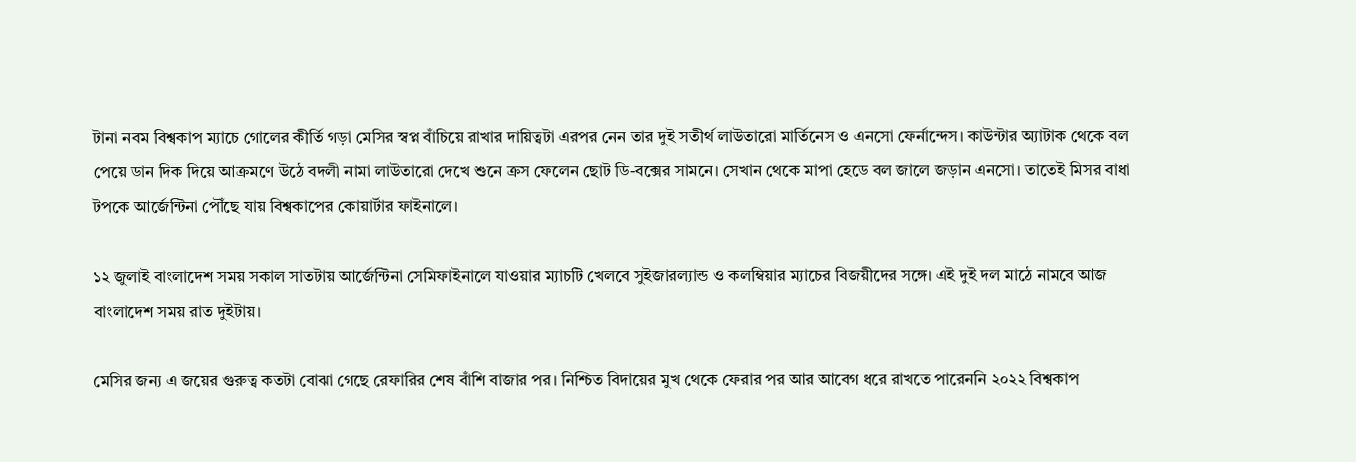টানা নবম বিশ্বকাপ ম্যাচে গোলের কীর্তি গড়া মেসির স্বপ্ন বাঁচিয়ে রাখার দায়িত্বটা এরপর নেন তার দুই সতীর্থ লাউতারো মার্তিনেস ও এনসো ফের্নান্দেস। কাউন্টার অ্যাটাক থেকে বল পেয়ে ডান দিক দিয়ে আক্রমণে উঠে বদলী নামা লাউতারো দেখে শুনে ক্রস ফেলেন ছোট ডি-বক্সের সামনে। সেখান থেকে মাপা হেডে বল জালে জড়ান এনসো। তাতেই মিসর বাধা টপকে আর্জেন্টিনা পৌঁছে যায় বিশ্বকাপের কোয়ার্টার ফাইনালে।

১২ জুলাই বাংলাদেশ সময় সকাল সাতটায় আর্জেন্টিনা সেমিফাইনালে যাওয়ার ম্যাচটি খেলবে সুইজারল্যান্ড ও কলম্বিয়ার ম্যাচের বিজয়ীদের সঙ্গে। এই দুই দল মাঠে নামবে আজ বাংলাদেশ সময় রাত দুইটায়।

মেসির জন্য এ জয়ের গুরুত্ব কতটা বোঝা গেছে রেফারির শেষ বাঁশি বাজার পর। নিশ্চিত বিদায়ের মুখ থেকে ফেরার পর আর আবেগ ধরে রাখতে পারেননি ২০২২ বিশ্বকাপ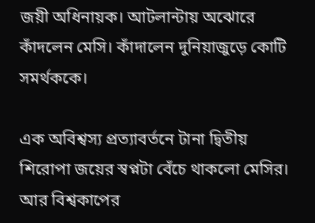জয়ী অধিনায়ক। আটলান্টায় অঝোরে কাঁদলেন মেসি। কাঁদালেন দুনিয়াজুড়ে কোটি সমর্থককে।

এক অবিশ্বস্য প্রত্যাবর্তনে টানা দ্বিতীয় শিরোপা জয়ের স্বপ্নটা বেঁচে থাকলো মেসির। আর বিশ্বকাপের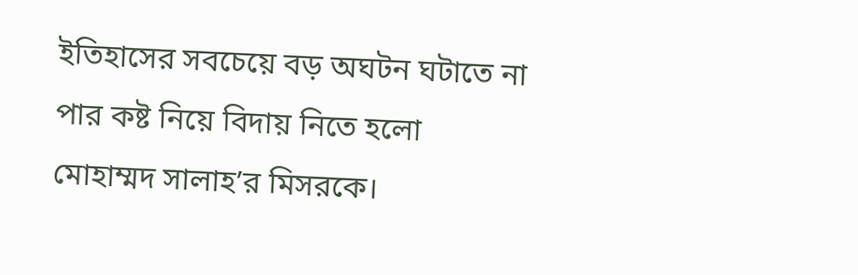ইতিহাসের সবচেয়ে বড় অঘটন ঘটাতে না পার কষ্ট নিয়ে বিদায় নিতে হলো মোহাম্মদ সালাহ’র মিসরকে।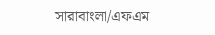সারাবাংলা/এফএম